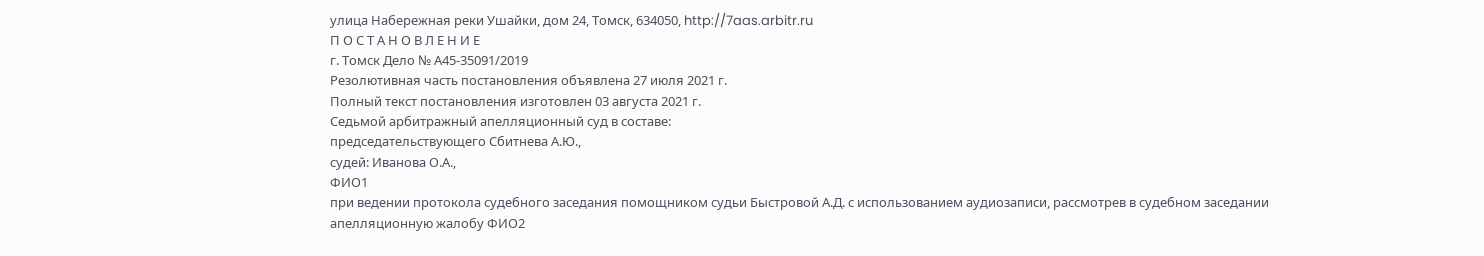улица Набережная реки Ушайки, дом 24, Томск, 634050, http://7aas.arbitr.ru
П О С Т А Н О В Л Е Н И Е
г. Томск Дело № А45-35091/2019
Резолютивная часть постановления объявлена 27 июля 2021 г.
Полный текст постановления изготовлен 03 августа 2021 г.
Седьмой арбитражный апелляционный суд в составе:
председательствующего Сбитнева А.Ю.,
судей: Иванова О.А.,
ФИО1
при ведении протокола судебного заседания помощником судьи Быстровой А.Д. с использованием аудиозаписи, рассмотрев в судебном заседании апелляционную жалобу ФИО2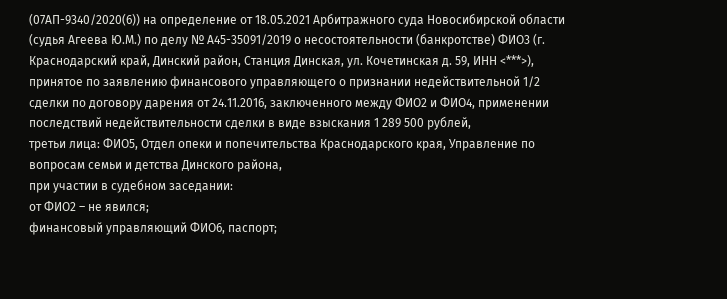(07АП-9340/2020(6)) на определение от 18.05.2021 Арбитражного суда Новосибирской области (судья Агеева Ю.М.) по делу № А45-35091/2019 о несостоятельности (банкротстве) ФИО3 (г. Краснодарский край, Динский район, Станция Динская, ул. Кочетинская д. 59, ИНН <***>),
принятое по заявлению финансового управляющего о признании недействительной 1/2 сделки по договору дарения от 24.11.2016, заключенного между ФИО2 и ФИО4, применении последствий недействительности сделки в виде взыскания 1 289 500 рублей,
третьи лица: ФИО5, Отдел опеки и попечительства Краснодарского края, Управление по вопросам семьи и детства Динского района,
при участии в судебном заседании:
от ФИО2 – не явился;
финансовый управляющий ФИО6, паспорт;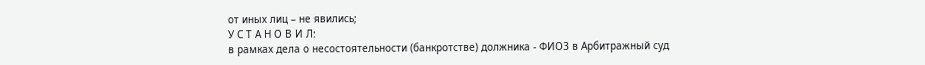от иных лиц – не явились;
У С Т А Н О В И Л:
в рамках дела о несостоятельности (банкротстве) должника - ФИО3 в Арбитражный суд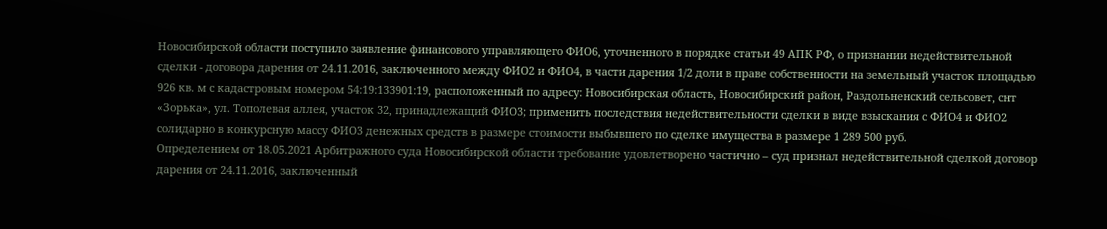Новосибирской области поступило заявление финансового управляющего ФИО6, уточненного в порядке статьи 49 АПК РФ, о признании недействительной сделки - договора дарения от 24.11.2016, заключенного между ФИО2 и ФИО4, в части дарения 1/2 доли в праве собственности на земельный участок площадью 926 кв. м с кадастровым номером 54:19:133901:19, расположенный по адресу: Новосибирская область, Новосибирский район, Раздольненский сельсовет, снт «Зорька», ул. Тополевая аллея, участок 32, принадлежащий ФИО3; применить последствия недействительности сделки в виде взыскания с ФИО4 и ФИО2 солидарно в конкурсную массу ФИО3 денежных средств в размере стоимости выбывшего по сделке имущества в размере 1 289 500 руб.
Определением от 18.05.2021 Арбитражного суда Новосибирской области требование удовлетворено частично – суд признал недействительной сделкой договор дарения от 24.11.2016, заключенный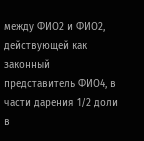между ФИО2 и ФИО2, действующей как законный представитель ФИО4, в части дарения 1/2 доли в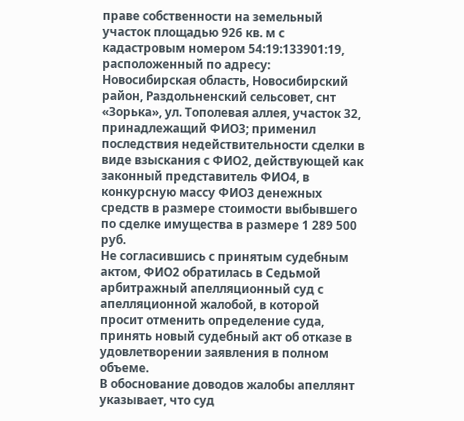праве собственности на земельный участок площадью 926 кв. м с кадастровым номером 54:19:133901:19, расположенный по адресу: Новосибирская область, Новосибирский район, Раздольненский сельсовет, снт «Зорька», ул. Тополевая аллея, участок 32, принадлежащий ФИО3; применил последствия недействительности сделки в виде взыскания с ФИО2, действующей как законный представитель ФИО4, в конкурсную массу ФИО3 денежных средств в размере стоимости выбывшего по сделке имущества в размере 1 289 500 руб.
Не согласившись с принятым судебным актом, ФИО2 обратилась в Седьмой арбитражный апелляционный суд с апелляционной жалобой, в которой просит отменить определение суда, принять новый судебный акт об отказе в удовлетворении заявления в полном объеме.
В обоснование доводов жалобы апеллянт указывает, что суд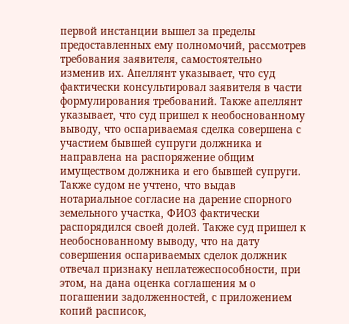первой инстанции вышел за пределы предоставленных ему полномочий, рассмотрев требования заявителя, самостоятельно изменив их. Апеллянт указывает, что суд фактически консультировал заявителя в части формулирования требований. Также апеллянт указывает, что суд пришел к необоснованному выводу, что оспариваемая сделка совершена с участием бывшей супруги должника и направлена на распоряжение общим имуществом должника и его бывшей супруги. Также судом не учтено, что выдав нотариальное согласие на дарение спорного земельного участка, ФИО3 фактически распорядился своей долей. Также суд пришел к необоснованному выводу, что на дату совершения оспариваемых сделок должник отвечал признаку неплатежеспособности, при этом, на дана оценка соглашения м о погашении задолженностей, с приложением копий расписок,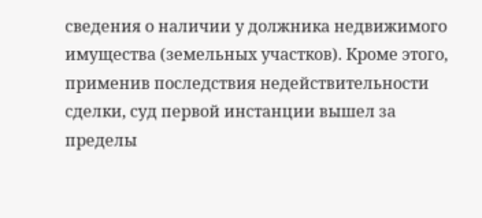сведения о наличии у должника недвижимого имущества (земельных участков). Кроме этого, применив последствия недействительности сделки, суд первой инстанции вышел за пределы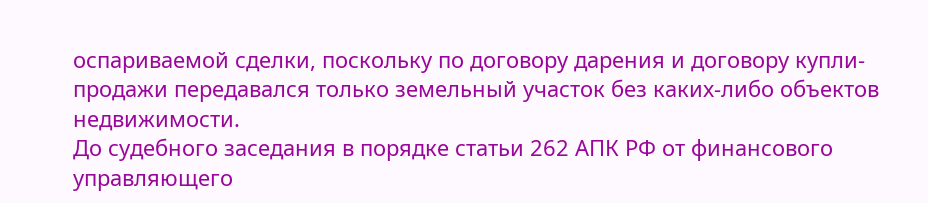оспариваемой сделки, поскольку по договору дарения и договору купли-продажи передавался только земельный участок без каких-либо объектов недвижимости.
До судебного заседания в порядке статьи 262 АПК РФ от финансового управляющего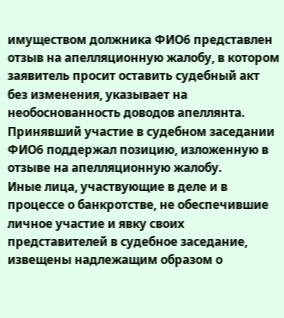имуществом должника ФИО6 представлен отзыв на апелляционную жалобу, в котором заявитель просит оставить судебный акт без изменения, указывает на необоснованность доводов апеллянта.
Принявший участие в судебном заседании ФИО6 поддержал позицию, изложенную в отзыве на апелляционную жалобу.
Иные лица, участвующие в деле и в процессе о банкротстве, не обеспечившие личное участие и явку своих представителей в судебное заседание, извещены надлежащим образом о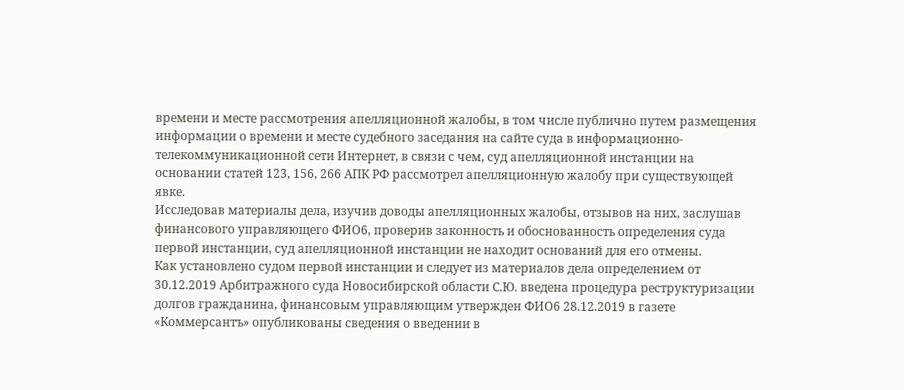времени и месте рассмотрения апелляционной жалобы, в том числе публично путем размещения информации о времени и месте судебного заседания на сайте суда в информационно-телекоммуникационной сети Интернет, в связи с чем, суд апелляционной инстанции на основании статей 123, 156, 266 АПК РФ рассмотрел апелляционную жалобу при существующей явке.
Исследовав материалы дела, изучив доводы апелляционных жалобы, отзывов на них, заслушав финансового управляющего ФИО6, проверив законность и обоснованность определения суда первой инстанции, суд апелляционной инстанции не находит оснований для его отмены.
Как установлено судом первой инстанции и следует из материалов дела определением от 30.12.2019 Арбитражного суда Новосибирской области С.Ю. введена процедура реструктуризации долгов гражданина, финансовым управляющим утвержден ФИО6 28.12.2019 в газете «Коммерсантъ» опубликованы сведения о введении в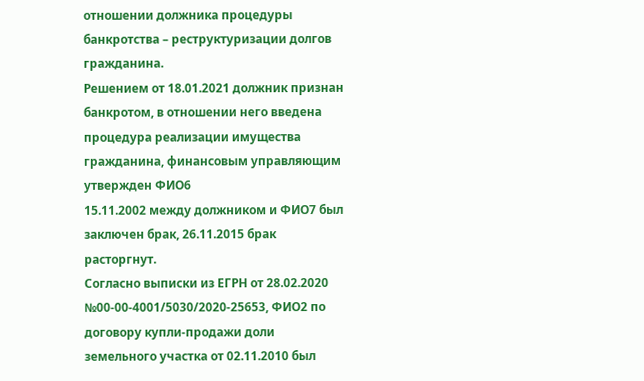отношении должника процедуры банкротства – реструктуризации долгов гражданина.
Решением от 18.01.2021 должник признан банкротом, в отношении него введена процедура реализации имущества гражданина, финансовым управляющим утвержден ФИО6
15.11.2002 между должником и ФИО7 был заключен брак, 26.11.2015 брак расторгнут.
Согласно выписки из ЕГРН от 28.02.2020 №00-00-4001/5030/2020-25653, ФИО2 по договору купли-продажи доли земельного участка от 02.11.2010 был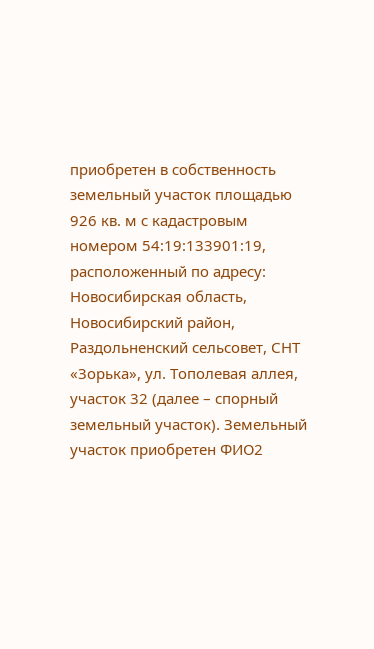приобретен в собственность земельный участок площадью 926 кв. м с кадастровым номером 54:19:133901:19, расположенный по адресу: Новосибирская область, Новосибирский район, Раздольненский сельсовет, СНТ «Зорька», ул. Тополевая аллея, участок 32 (далее – спорный земельный участок). Земельный участок приобретен ФИО2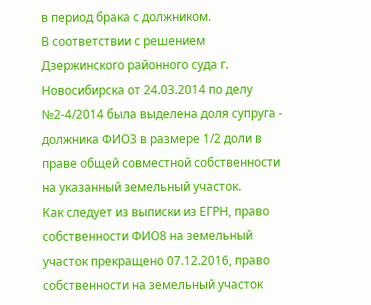в период брака с должником.
В соответствии с решением Дзержинского районного суда г. Новосибирска от 24.03.2014 по делу №2-4/2014 была выделена доля супруга - должника ФИО3 в размере 1/2 доли в праве общей совместной собственности на указанный земельный участок.
Как следует из выписки из ЕГРН, право собственности ФИО8 на земельный участок прекращено 07.12.2016, право собственности на земельный участок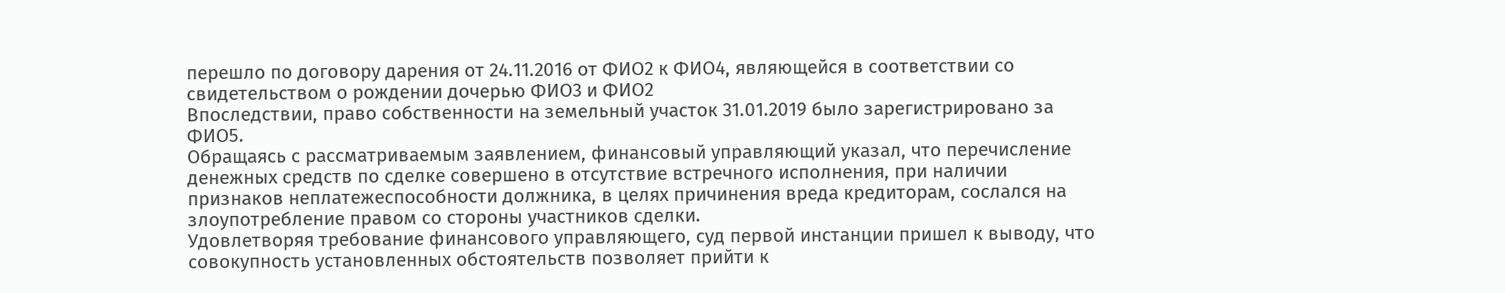перешло по договору дарения от 24.11.2016 от ФИО2 к ФИО4, являющейся в соответствии со свидетельством о рождении дочерью ФИО3 и ФИО2
Впоследствии, право собственности на земельный участок 31.01.2019 было зарегистрировано за ФИО5.
Обращаясь с рассматриваемым заявлением, финансовый управляющий указал, что перечисление денежных средств по сделке совершено в отсутствие встречного исполнения, при наличии признаков неплатежеспособности должника, в целях причинения вреда кредиторам, сослался на злоупотребление правом со стороны участников сделки.
Удовлетворяя требование финансового управляющего, суд первой инстанции пришел к выводу, что совокупность установленных обстоятельств позволяет прийти к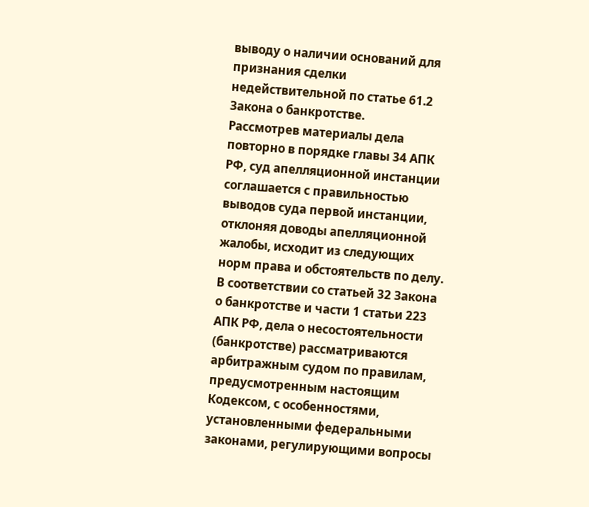выводу о наличии оснований для признания сделки недействительной по статье 61.2 Закона о банкротстве.
Рассмотрев материалы дела повторно в порядке главы 34 АПК РФ, суд апелляционной инстанции соглашается с правильностью выводов суда первой инстанции, отклоняя доводы апелляционной жалобы, исходит из следующих норм права и обстоятельств по делу.
В соответствии со статьей 32 Закона о банкротстве и части 1 статьи 223 АПК РФ, дела о несостоятельности (банкротстве) рассматриваются арбитражным судом по правилам, предусмотренным настоящим Кодексом, с особенностями, установленными федеральными законами, регулирующими вопросы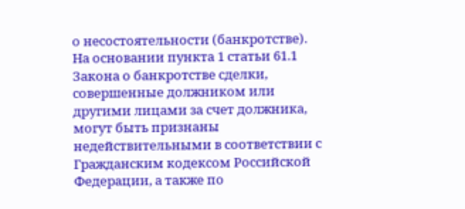о несостоятельности (банкротстве).
На основании пункта 1 статьи 61.1 Закона о банкротстве сделки, совершенные должником или другими лицами за счет должника, могут быть признаны недействительными в соответствии с Гражданским кодексом Российской Федерации, а также по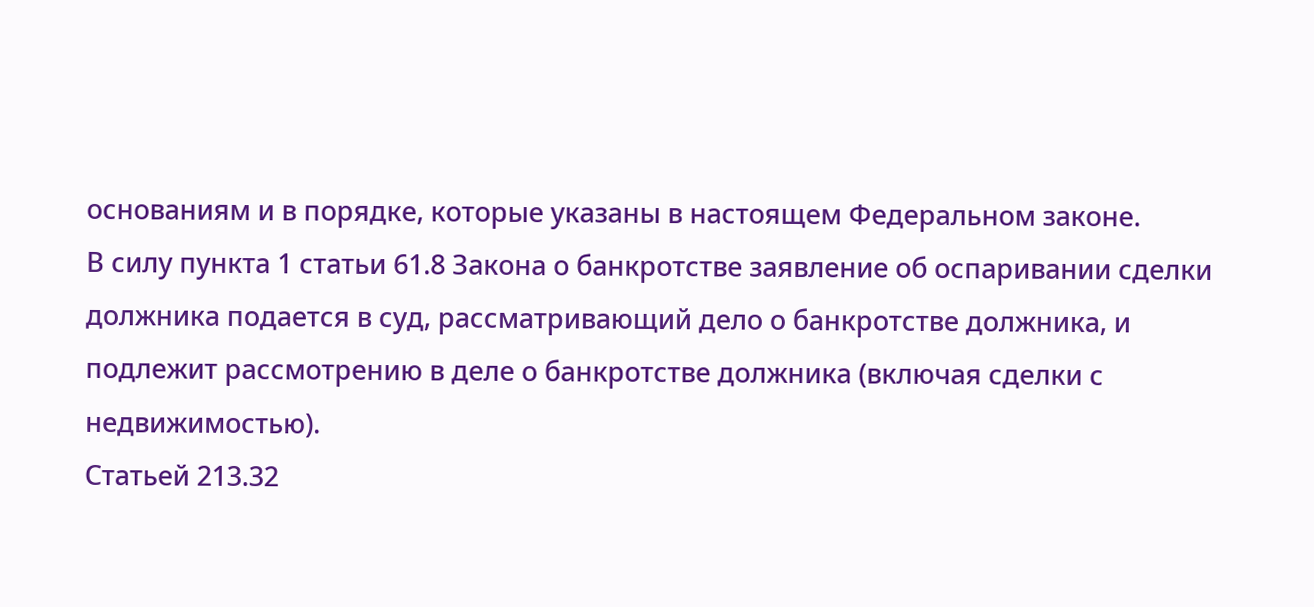основаниям и в порядке, которые указаны в настоящем Федеральном законе.
В силу пункта 1 статьи 61.8 Закона о банкротстве заявление об оспаривании сделки должника подается в суд, рассматривающий дело о банкротстве должника, и подлежит рассмотрению в деле о банкротстве должника (включая сделки с недвижимостью).
Статьей 213.32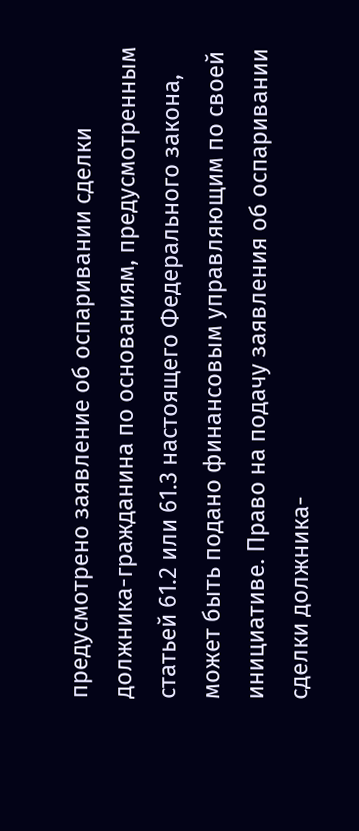предусмотрено заявление об оспаривании сделки должника-гражданина по основаниям, предусмотренным статьей 61.2 или 61.3 настоящего Федерального закона, может быть подано финансовым управляющим по своей инициативе. Право на подачу заявления об оспаривании сделки должника-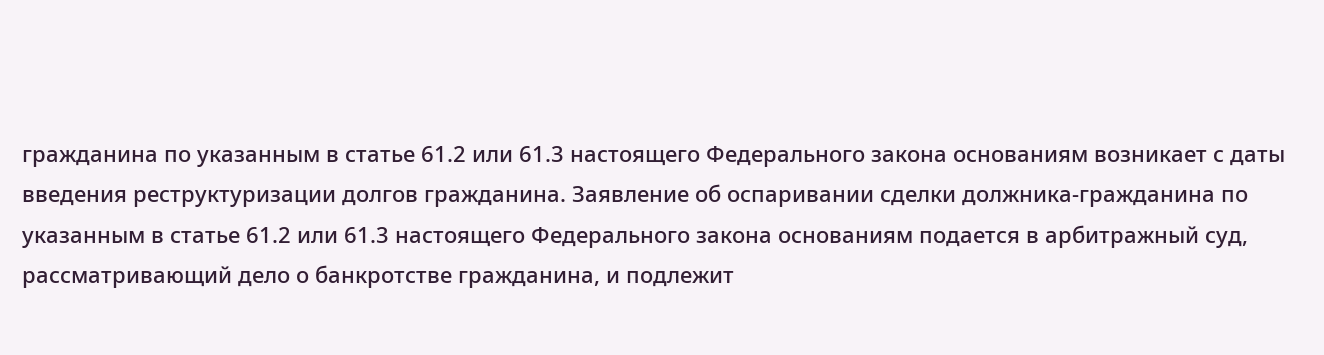гражданина по указанным в статье 61.2 или 61.3 настоящего Федерального закона основаниям возникает с даты введения реструктуризации долгов гражданина. Заявление об оспаривании сделки должника-гражданина по указанным в статье 61.2 или 61.3 настоящего Федерального закона основаниям подается в арбитражный суд, рассматривающий дело о банкротстве гражданина, и подлежит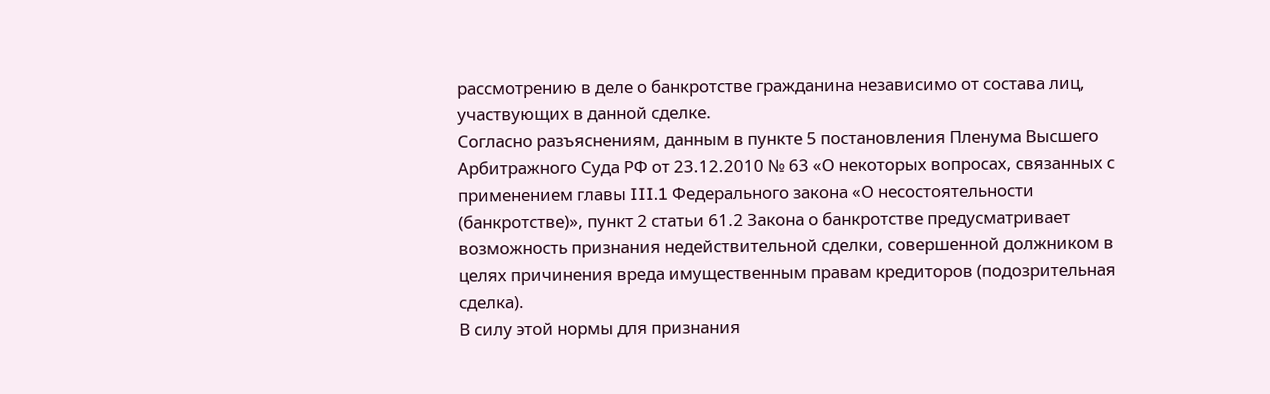рассмотрению в деле о банкротстве гражданина независимо от состава лиц, участвующих в данной сделке.
Согласно разъяснениям, данным в пункте 5 постановления Пленума Высшего Арбитражного Суда РФ от 23.12.2010 № 63 «О некоторых вопросах, связанных с применением главы III.1 Федерального закона «О несостоятельности (банкротстве)», пункт 2 статьи 61.2 Закона о банкротстве предусматривает возможность признания недействительной сделки, совершенной должником в целях причинения вреда имущественным правам кредиторов (подозрительная сделка).
В силу этой нормы для признания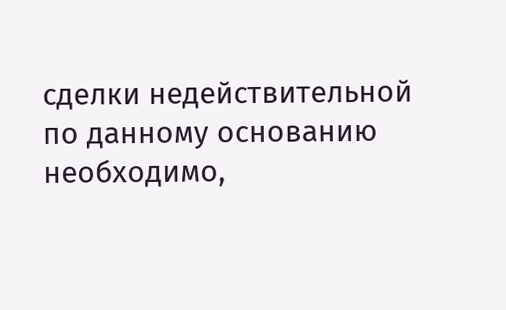сделки недействительной по данному основанию необходимо,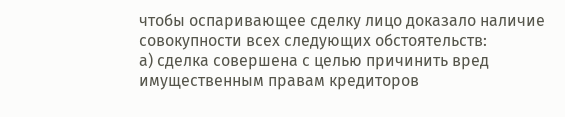чтобы оспаривающее сделку лицо доказало наличие совокупности всех следующих обстоятельств:
а) сделка совершена с целью причинить вред имущественным правам кредиторов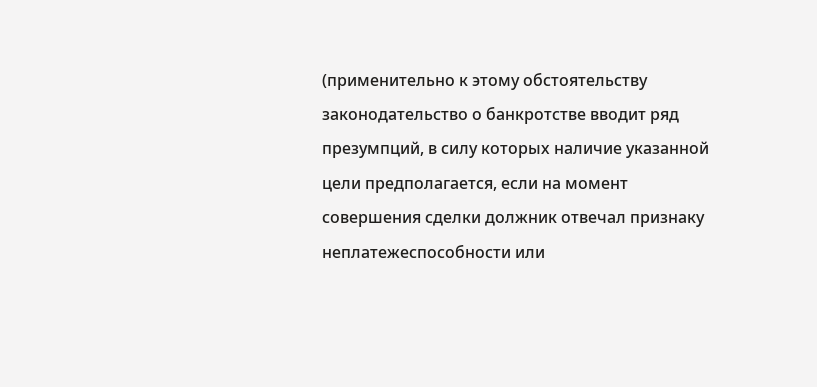(применительно к этому обстоятельству законодательство о банкротстве вводит ряд презумпций, в силу которых наличие указанной цели предполагается, если на момент совершения сделки должник отвечал признаку неплатежеспособности или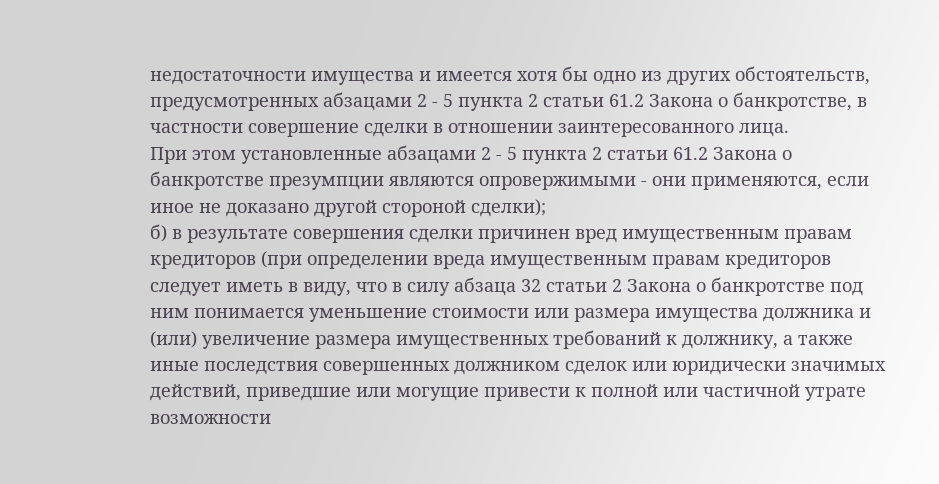недостаточности имущества и имеется хотя бы одно из других обстоятельств, предусмотренных абзацами 2 - 5 пункта 2 статьи 61.2 Закона о банкротстве, в частности совершение сделки в отношении заинтересованного лица.
При этом установленные абзацами 2 - 5 пункта 2 статьи 61.2 Закона о банкротстве презумпции являются опровержимыми - они применяются, если иное не доказано другой стороной сделки);
б) в результате совершения сделки причинен вред имущественным правам кредиторов (при определении вреда имущественным правам кредиторов следует иметь в виду, что в силу абзаца 32 статьи 2 Закона о банкротстве под ним понимается уменьшение стоимости или размера имущества должника и (или) увеличение размера имущественных требований к должнику, а также иные последствия совершенных должником сделок или юридически значимых действий, приведшие или могущие привести к полной или частичной утрате возможности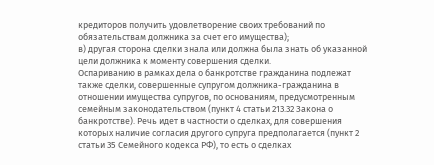кредиторов получить удовлетворение своих требований по обязательствам должника за счет его имущества);
в) другая сторона сделки знала или должна была знать об указанной цели должника к моменту совершения сделки.
Оспариванию в рамках дела о банкротстве гражданина подлежат также сделки, совершенные супругом должника-гражданина в отношении имущества супругов, по основаниям, предусмотренным семейным законодательством (пункт 4 статьи 213.32 Закона о банкротстве). Речь идет в частности о сделках, для совершения которых наличие согласия другого супруга предполагается (пункт 2 статьи 35 Семейного кодекса РФ), то есть о сделках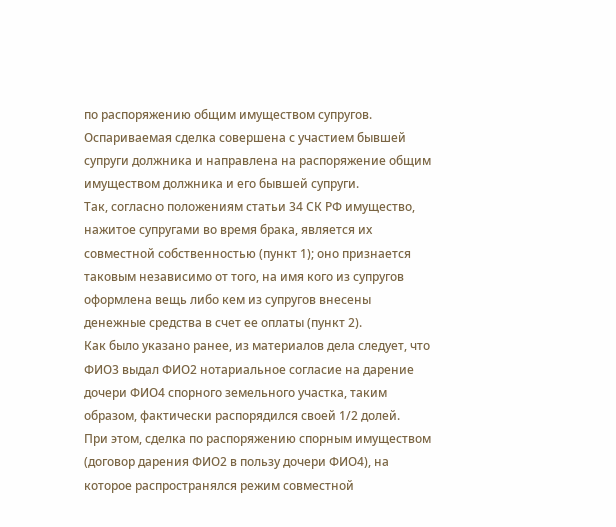по распоряжению общим имуществом супругов.
Оспариваемая сделка совершена с участием бывшей супруги должника и направлена на распоряжение общим имуществом должника и его бывшей супруги.
Так, согласно положениям статьи 34 СК РФ имущество, нажитое супругами во время брака, является их совместной собственностью (пункт 1); оно признается таковым независимо от того, на имя кого из супругов оформлена вещь либо кем из супругов внесены денежные средства в счет ее оплаты (пункт 2).
Как было указано ранее, из материалов дела следует, что ФИО3 выдал ФИО2 нотариальное согласие на дарение дочери ФИО4 спорного земельного участка, таким образом, фактически распорядился своей 1/2 долей.
При этом, сделка по распоряжению спорным имуществом (договор дарения ФИО2 в пользу дочери ФИО4), на которое распространялся режим совместной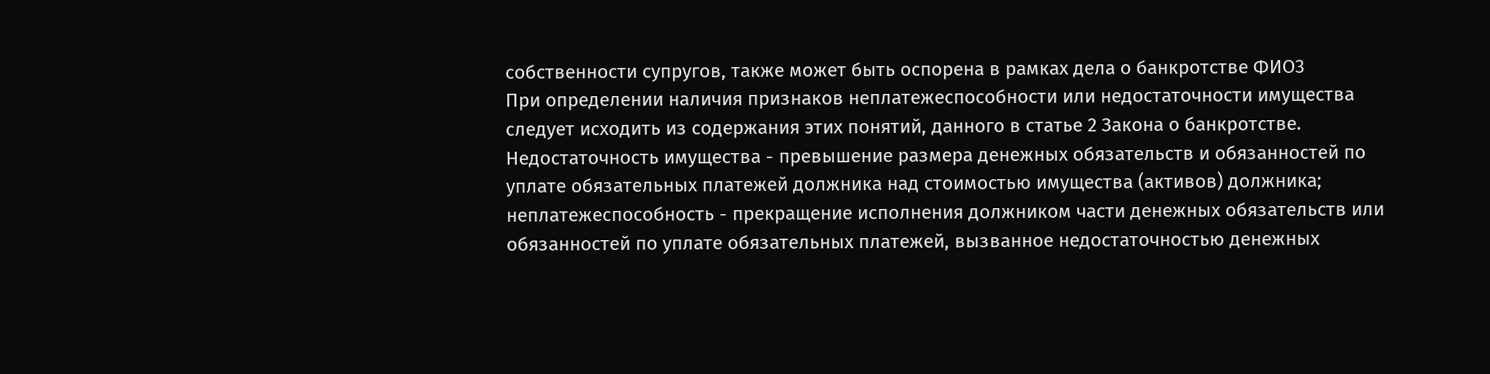собственности супругов, также может быть оспорена в рамках дела о банкротстве ФИО3
При определении наличия признаков неплатежеспособности или недостаточности имущества следует исходить из содержания этих понятий, данного в статье 2 Закона о банкротстве.
Недостаточность имущества - превышение размера денежных обязательств и обязанностей по уплате обязательных платежей должника над стоимостью имущества (активов) должника; неплатежеспособность - прекращение исполнения должником части денежных обязательств или обязанностей по уплате обязательных платежей, вызванное недостаточностью денежных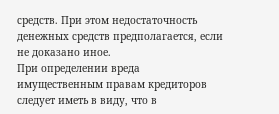средств. При этом недостаточность денежных средств предполагается, если не доказано иное.
При определении вреда имущественным правам кредиторов следует иметь в виду, что в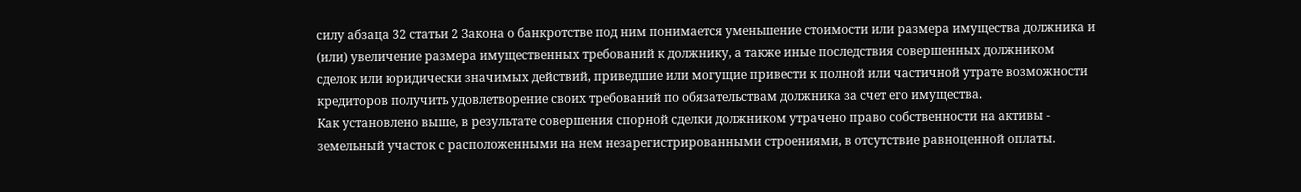силу абзаца 32 статьи 2 Закона о банкротстве под ним понимается уменьшение стоимости или размера имущества должника и (или) увеличение размера имущественных требований к должнику, а также иные последствия совершенных должником сделок или юридически значимых действий, приведшие или могущие привести к полной или частичной утрате возможности кредиторов получить удовлетворение своих требований по обязательствам должника за счет его имущества.
Как установлено выше, в результате совершения спорной сделки должником утрачено право собственности на активы - земельный участок с расположенными на нем незарегистрированными строениями, в отсутствие равноценной оплаты.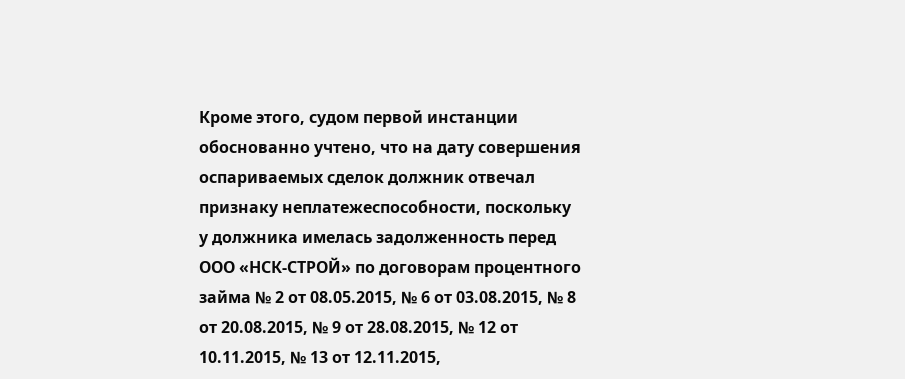Кроме этого, судом первой инстанции обоснованно учтено, что на дату совершения оспариваемых сделок должник отвечал признаку неплатежеспособности, поскольку у должника имелась задолженность перед ООО «НСК-СТРОЙ» по договорам процентного займа № 2 от 08.05.2015, № 6 от 03.08.2015, № 8 от 20.08.2015, № 9 от 28.08.2015, № 12 от 10.11.2015, № 13 от 12.11.2015,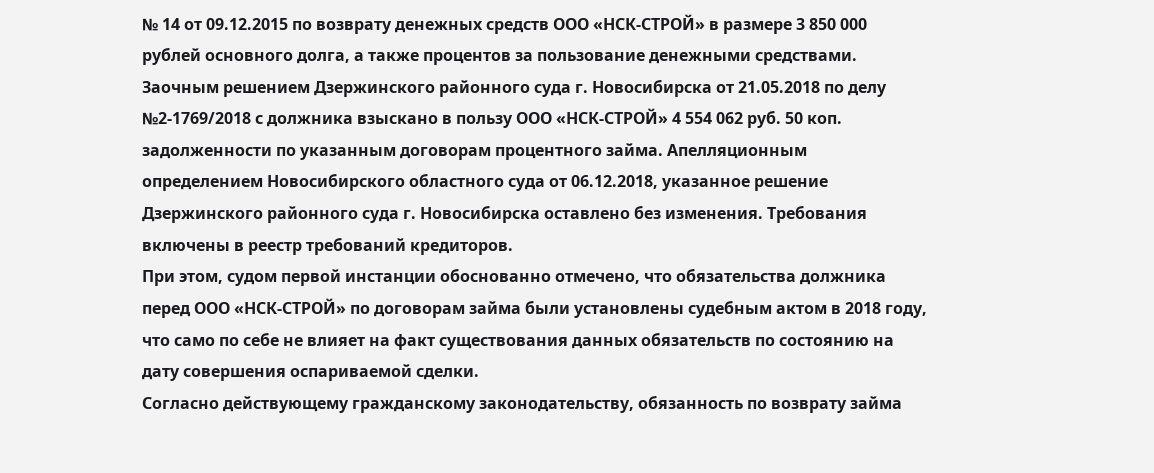№ 14 от 09.12.2015 по возврату денежных средств ООО «НСК-СТРОЙ» в размере 3 850 000 рублей основного долга, а также процентов за пользование денежными средствами.
Заочным решением Дзержинского районного суда г. Новосибирска от 21.05.2018 по делу №2-1769/2018 с должника взыскано в пользу ООО «НСК-СТРОЙ» 4 554 062 руб. 50 коп. задолженности по указанным договорам процентного займа. Апелляционным определением Новосибирского областного суда от 06.12.2018, указанное решение Дзержинского районного суда г. Новосибирска оставлено без изменения. Требования включены в реестр требований кредиторов.
При этом, судом первой инстанции обоснованно отмечено, что обязательства должника перед ООО «НСК-СТРОЙ» по договорам займа были установлены судебным актом в 2018 году, что само по себе не влияет на факт существования данных обязательств по состоянию на дату совершения оспариваемой сделки.
Согласно действующему гражданскому законодательству, обязанность по возврату займа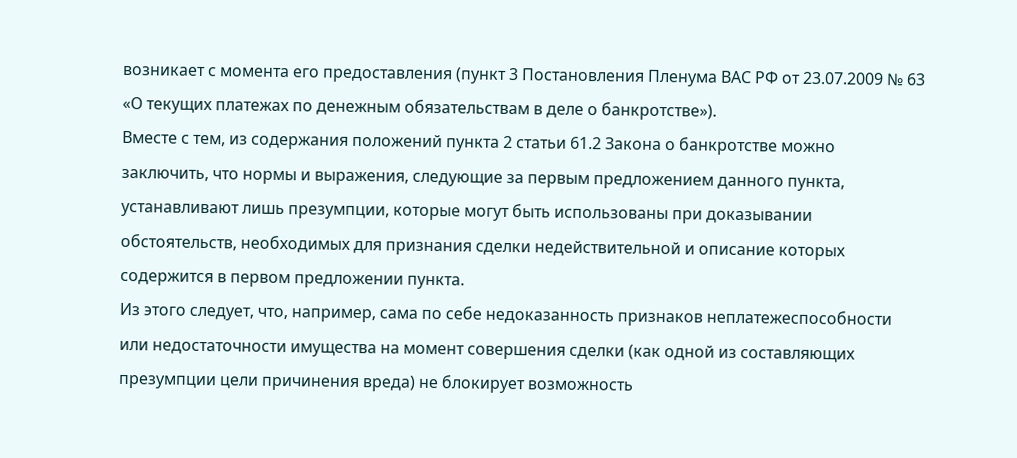возникает с момента его предоставления (пункт 3 Постановления Пленума ВАС РФ от 23.07.2009 № 63 «О текущих платежах по денежным обязательствам в деле о банкротстве»).
Вместе с тем, из содержания положений пункта 2 статьи 61.2 Закона о банкротстве можно заключить, что нормы и выражения, следующие за первым предложением данного пункта, устанавливают лишь презумпции, которые могут быть использованы при доказывании обстоятельств, необходимых для признания сделки недействительной и описание которых содержится в первом предложении пункта.
Из этого следует, что, например, сама по себе недоказанность признаков неплатежеспособности или недостаточности имущества на момент совершения сделки (как одной из составляющих презумпции цели причинения вреда) не блокирует возможность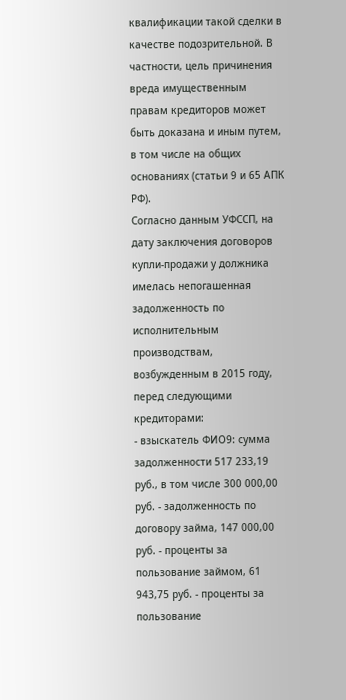квалификации такой сделки в качестве подозрительной. В частности, цель причинения вреда имущественным правам кредиторов может быть доказана и иным путем, в том числе на общих основаниях (статьи 9 и 65 АПК РФ).
Согласно данным УФССП, на дату заключения договоров купли-продажи у должника имелась непогашенная задолженность по исполнительным производствам, возбужденным в 2015 году, перед следующими кредиторами:
- взыскатель ФИО9: сумма задолженности 517 233,19 руб., в том числе 300 000,00 руб. - задолженность по договору займа, 147 000,00 руб. - проценты за пользование займом, 61 943,75 руб. - проценты за пользование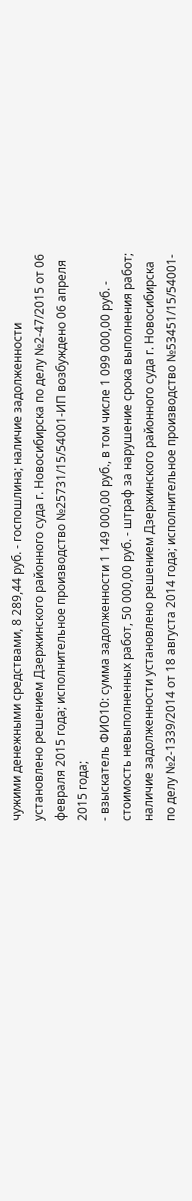чужими денежными средствами, 8 289,44 руб. - госпошлина; наличие задолженности установлено решением Дзержинского районного суда г. Новосибирска по делу №2-47/2015 от 06 февраля 2015 года; исполнительное производство №25731/15/54001-ИП возбуждено 06 апреля 2015 года;
- взыскатель ФИО10: сумма задолженности 1 149 000,00 руб., в том числе 1 099 000,00 руб. - стоимость невыполненных работ, 50 000,00 руб. - штраф за нарушение срока выполнения работ; наличие задолженности установлено решением Дзержинского районного суда г. Новосибирска по делу №2-1339/2014 от 18 августа 2014 года; исполнительное производство №53451/15/54001-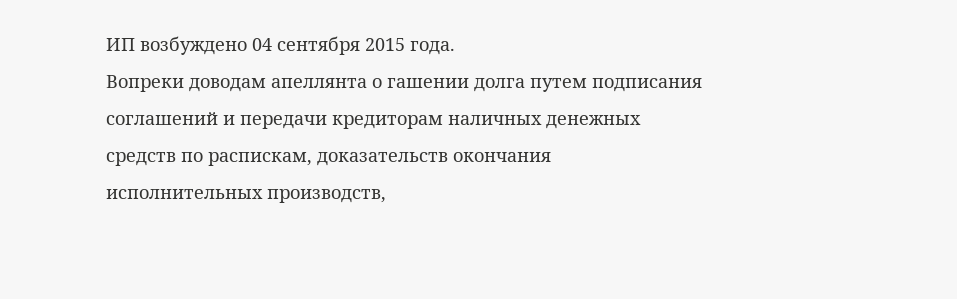ИП возбуждено 04 сентября 2015 года.
Вопреки доводам апеллянта о гашении долга путем подписания соглашений и передачи кредиторам наличных денежных средств по распискам, доказательств окончания исполнительных производств,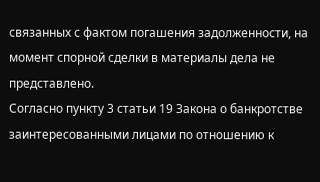связанных с фактом погашения задолженности, на момент спорной сделки в материалы дела не представлено.
Согласно пункту 3 статьи 19 Закона о банкротстве заинтересованными лицами по отношению к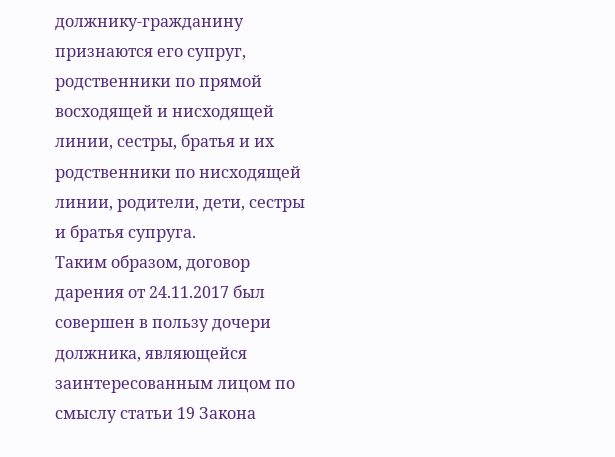должнику-гражданину признаются его супруг, родственники по прямой восходящей и нисходящей линии, сестры, братья и их родственники по нисходящей линии, родители, дети, сестры и братья супруга.
Таким образом, договор дарения от 24.11.2017 был совершен в пользу дочери должника, являющейся заинтересованным лицом по смыслу статьи 19 Закона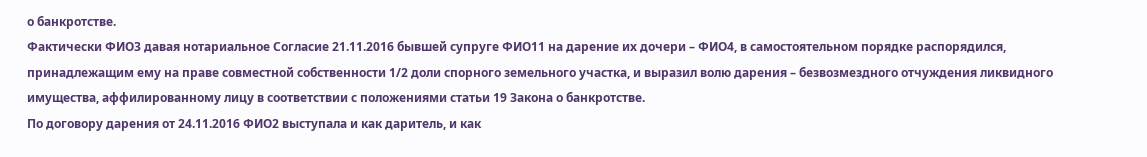о банкротстве.
Фактически ФИО3 давая нотариальное Согласие 21.11.2016 бывшей супруге ФИО11 на дарение их дочери – ФИО4, в самостоятельном порядке распорядился, принадлежащим ему на праве совместной собственности 1/2 доли спорного земельного участка, и выразил волю дарения – безвозмездного отчуждения ликвидного имущества, аффилированному лицу в соответствии с положениями статьи 19 Закона о банкротстве.
По договору дарения от 24.11.2016 ФИО2 выступала и как даритель, и как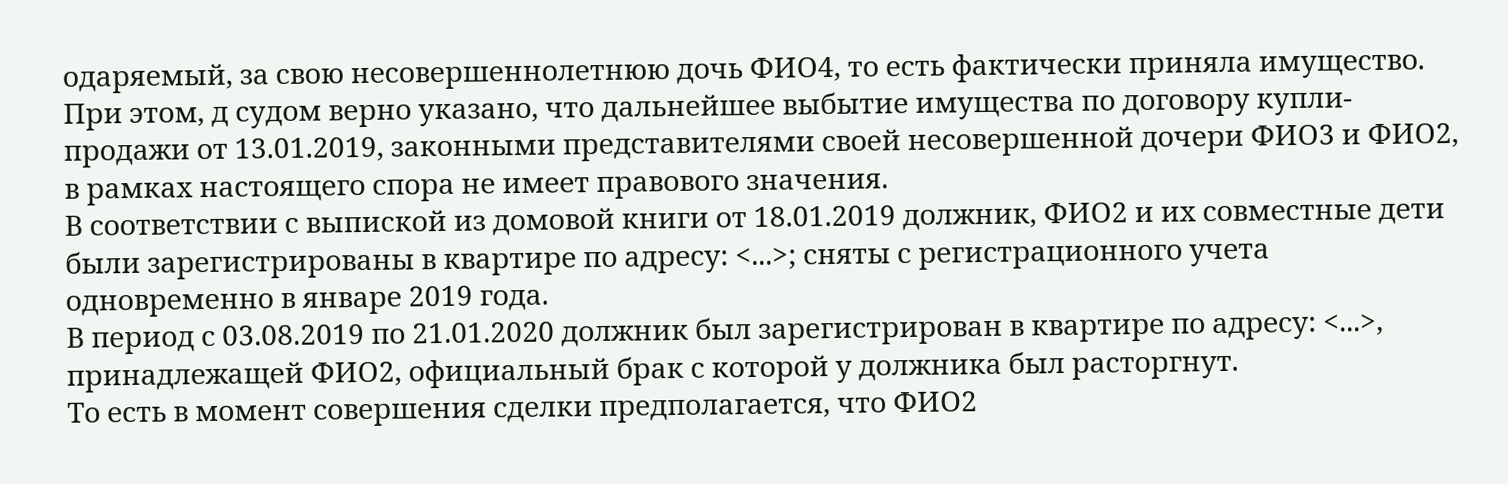одаряемый, за свою несовершеннолетнюю дочь ФИО4, то есть фактически приняла имущество. При этом, д судом верно указано, что дальнейшее выбытие имущества по договору купли-продажи от 13.01.2019, законными представителями своей несовершенной дочери ФИО3 и ФИО2, в рамках настоящего спора не имеет правового значения.
В соответствии с выпиской из домовой книги от 18.01.2019 должник, ФИО2 и их совместные дети были зарегистрированы в квартире по адресу: <...>; сняты с регистрационного учета одновременно в январе 2019 года.
В период с 03.08.2019 по 21.01.2020 должник был зарегистрирован в квартире по адресу: <...>, принадлежащей ФИО2, официальный брак с которой у должника был расторгнут.
То есть в момент совершения сделки предполагается, что ФИО2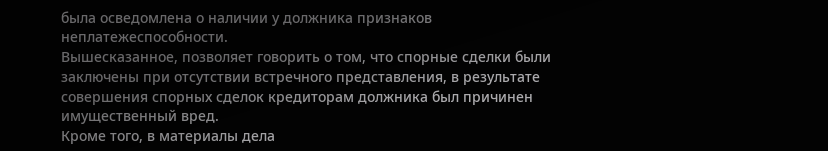была осведомлена о наличии у должника признаков неплатежеспособности.
Вышесказанное, позволяет говорить о том, что спорные сделки были заключены при отсутствии встречного представления, в результате совершения спорных сделок кредиторам должника был причинен имущественный вред.
Кроме того, в материалы дела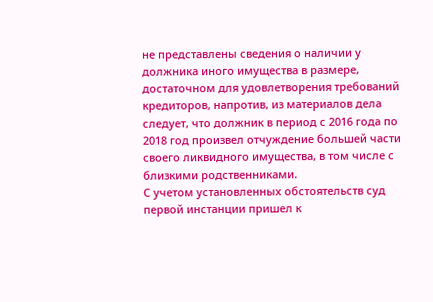не представлены сведения о наличии у должника иного имущества в размере, достаточном для удовлетворения требований кредиторов, напротив, из материалов дела следует, что должник в период с 2016 года по 2018 год произвел отчуждение большей части своего ликвидного имущества, в том числе с близкими родственниками.
С учетом установленных обстоятельств суд первой инстанции пришел к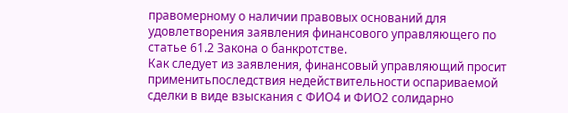правомерному о наличии правовых оснований для удовлетворения заявления финансового управляющего по статье 61.2 Закона о банкротстве.
Как следует из заявления, финансовый управляющий просит применитьпоследствия недействительности оспариваемой сделки в виде взыскания с ФИО4 и ФИО2 солидарно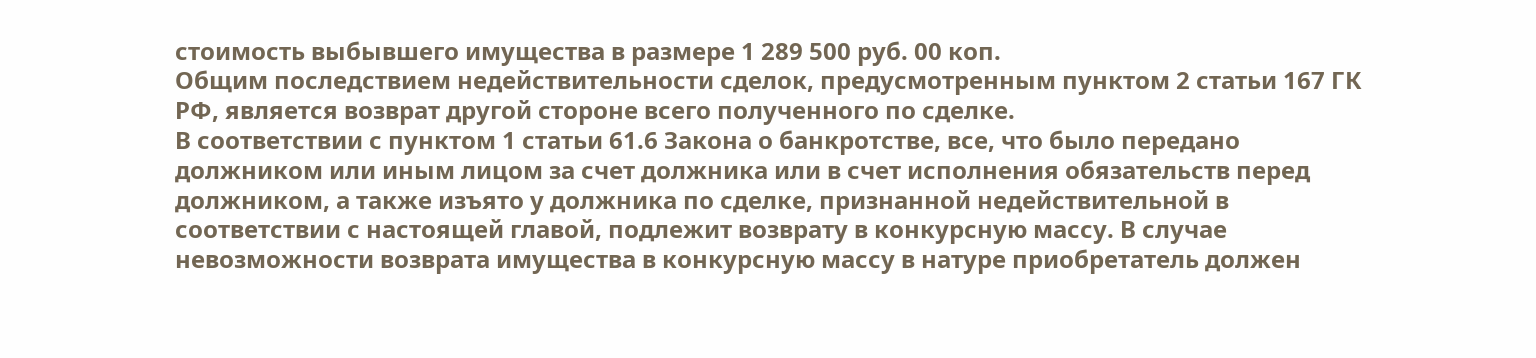стоимость выбывшего имущества в размере 1 289 500 руб. 00 коп.
Общим последствием недействительности сделок, предусмотренным пунктом 2 статьи 167 ГК РФ, является возврат другой стороне всего полученного по сделке.
В соответствии с пунктом 1 статьи 61.6 Закона о банкротстве, все, что было передано должником или иным лицом за счет должника или в счет исполнения обязательств перед должником, а также изъято у должника по сделке, признанной недействительной в соответствии с настоящей главой, подлежит возврату в конкурсную массу. В случае невозможности возврата имущества в конкурсную массу в натуре приобретатель должен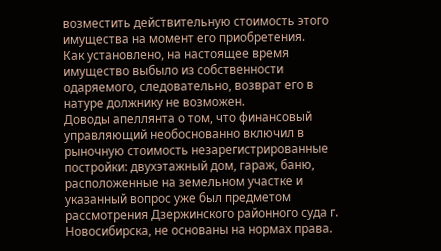возместить действительную стоимость этого имущества на момент его приобретения.
Как установлено, на настоящее время имущество выбыло из собственности одаряемого, следовательно, возврат его в натуре должнику не возможен.
Доводы апеллянта о том, что финансовый управляющий необоснованно включил в рыночную стоимость незарегистрированные постройки: двухэтажный дом, гараж, баню, расположенные на земельном участке и указанный вопрос уже был предметом рассмотрения Дзержинского районного суда г. Новосибирска, не основаны на нормах права.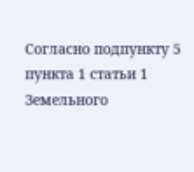Согласно подпункту 5 пункта 1 статьи 1 Земельного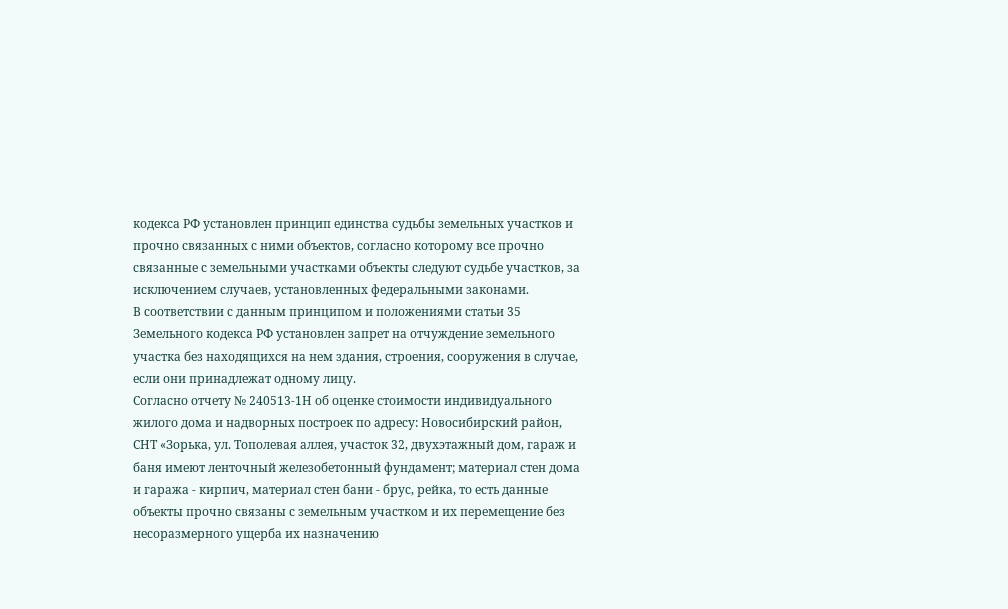кодекса РФ установлен принцип единства судьбы земельных участков и прочно связанных с ними объектов, согласно которому все прочно связанные с земельными участками объекты следуют судьбе участков, за исключением случаев, установленных федеральными законами.
В соответствии с данным принципом и положениями статьи 35 Земельного кодекса РФ установлен запрет на отчуждение земельного участка без находящихся на нем здания, строения, сооружения в случае, если они принадлежат одному лицу.
Согласно отчету № 240513-1Н об оценке стоимости индивидуального жилого дома и надворных построек по адресу: Новосибирский район, СНТ «Зорька, ул. Тополевая аллея, участок 32, двухэтажный дом, гараж и баня имеют ленточный железобетонный фундамент; материал стен дома и гаража - кирпич, материал стен бани - брус, рейка, то есть данные объекты прочно связаны с земельным участком и их перемещение без несоразмерного ущерба их назначению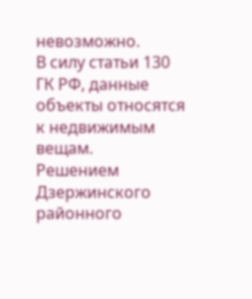невозможно.
В силу статьи 130 ГК РФ, данные объекты относятся к недвижимым вещам.
Решением Дзержинского районного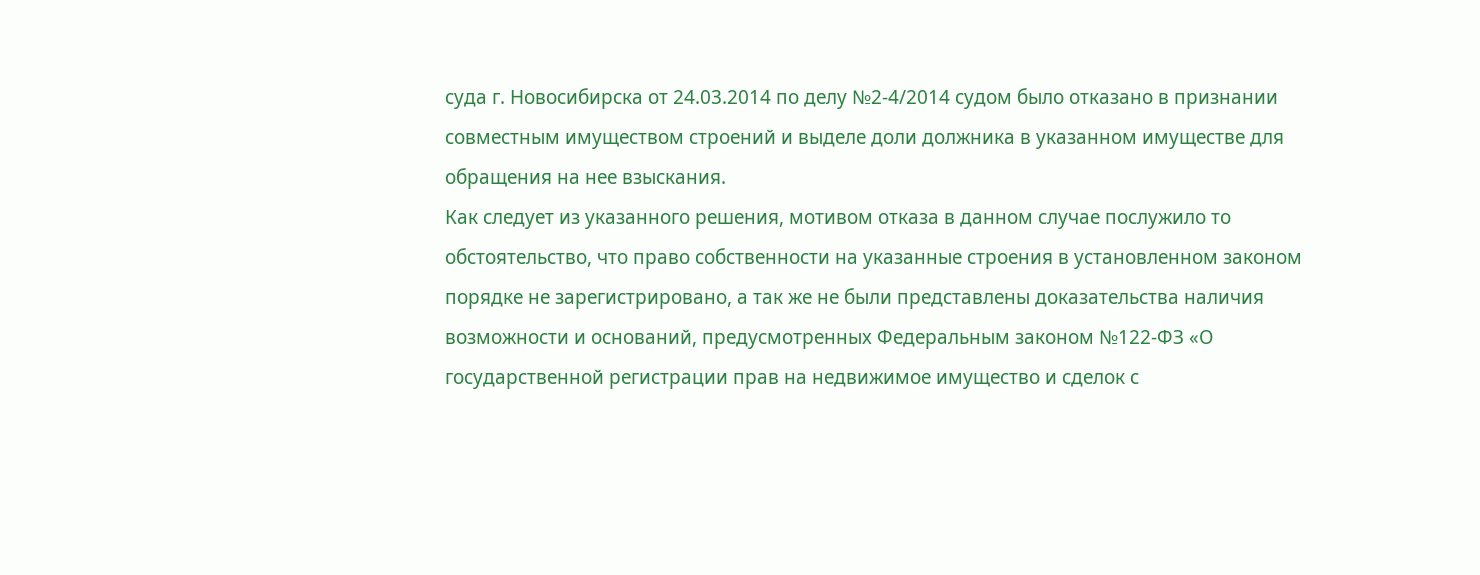суда г. Новосибирска от 24.03.2014 по делу №2-4/2014 судом было отказано в признании совместным имуществом строений и выделе доли должника в указанном имуществе для обращения на нее взыскания.
Как следует из указанного решения, мотивом отказа в данном случае послужило то обстоятельство, что право собственности на указанные строения в установленном законом порядке не зарегистрировано, а так же не были представлены доказательства наличия возможности и оснований, предусмотренных Федеральным законом №122-ФЗ «О государственной регистрации прав на недвижимое имущество и сделок с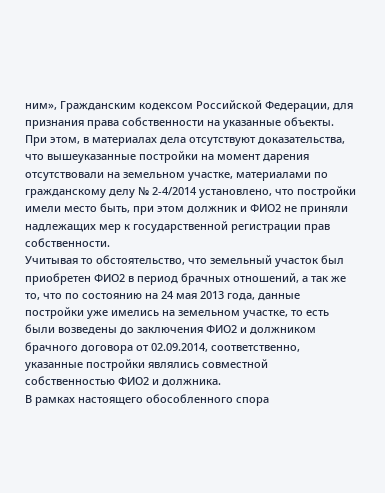ним», Гражданским кодексом Российской Федерации, для признания права собственности на указанные объекты.
При этом, в материалах дела отсутствуют доказательства, что вышеуказанные постройки на момент дарения отсутствовали на земельном участке, материалами по гражданскому делу № 2-4/2014 установлено, что постройки имели место быть, при этом должник и ФИО2 не приняли надлежащих мер к государственной регистрации прав собственности.
Учитывая то обстоятельство, что земельный участок был приобретен ФИО2 в период брачных отношений, а так же то, что по состоянию на 24 мая 2013 года, данные постройки уже имелись на земельном участке, то есть были возведены до заключения ФИО2 и должником брачного договора от 02.09.2014, соответственно, указанные постройки являлись совместной собственностью ФИО2 и должника.
В рамках настоящего обособленного спора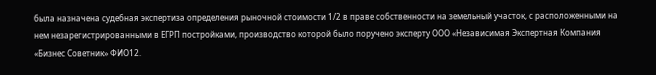была назначена судебная экспертиза определения рыночной стоимости 1/2 в праве собственности на земельный участок, с расположенными на нем незарегистрированными в ЕГРП постройками, производство которой было поручено эксперту ООО «Независимая Экспертная Компания «Бизнес Советник» ФИО12.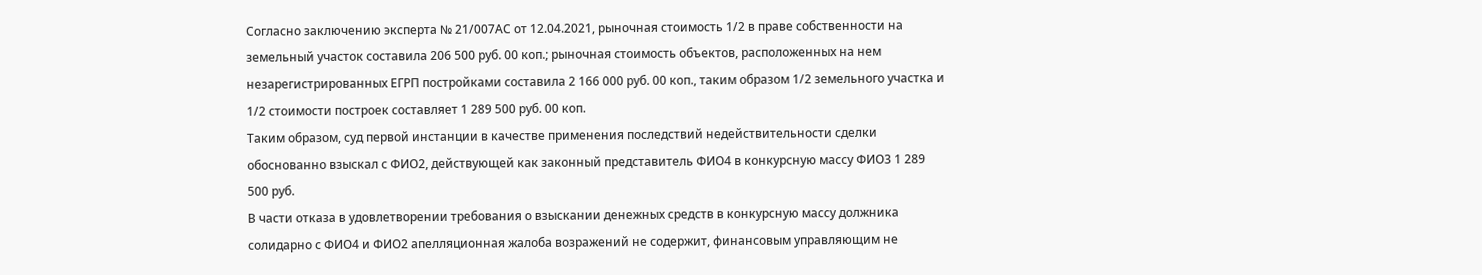Согласно заключению эксперта № 21/007АС от 12.04.2021, рыночная стоимость 1/2 в праве собственности на земельный участок составила 206 500 руб. 00 коп.; рыночная стоимость объектов, расположенных на нем незарегистрированных ЕГРП постройками составила 2 166 000 руб. 00 коп., таким образом 1/2 земельного участка и 1/2 стоимости построек составляет 1 289 500 руб. 00 коп.
Таким образом, суд первой инстанции в качестве применения последствий недействительности сделки обоснованно взыскал с ФИО2, действующей как законный представитель ФИО4 в конкурсную массу ФИО3 1 289 500 руб.
В части отказа в удовлетворении требования о взыскании денежных средств в конкурсную массу должника солидарно с ФИО4 и ФИО2 апелляционная жалоба возражений не содержит, финансовым управляющим не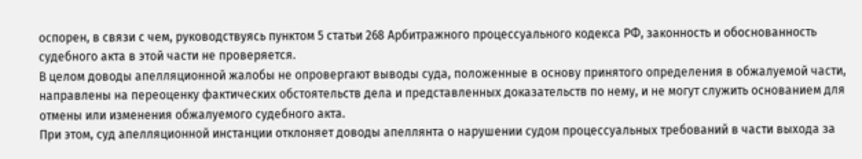оспорен, в связи с чем, руководствуясь пунктом 5 статьи 268 Арбитражного процессуального кодекса РФ, законность и обоснованность судебного акта в этой части не проверяется.
В целом доводы апелляционной жалобы не опровергают выводы суда, положенные в основу принятого определения в обжалуемой части, направлены на переоценку фактических обстоятельств дела и представленных доказательств по нему, и не могут служить основанием для отмены или изменения обжалуемого судебного акта.
При этом, суд апелляционной инстанции отклоняет доводы апеллянта о нарушении судом процессуальных требований в части выхода за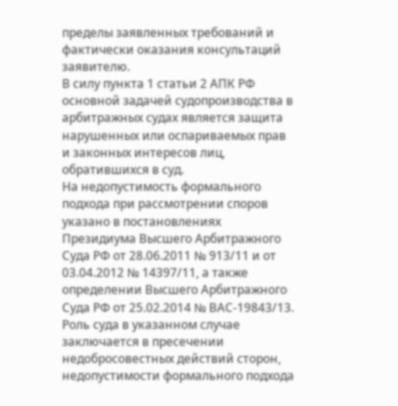пределы заявленных требований и фактически оказания консультаций заявителю.
В силу пункта 1 статьи 2 АПК РФ основной задачей судопроизводства в арбитражных судах является защита нарушенных или оспариваемых прав и законных интересов лиц, обратившихся в суд.
На недопустимость формального подхода при рассмотрении споров указано в постановлениях Президиума Высшего Арбитражного Суда РФ от 28.06.2011 № 913/11 и от 03.04.2012 № 14397/11, а также определении Высшего Арбитражного Суда РФ от 25.02.2014 № ВАС-19843/13. Роль суда в указанном случае заключается в пресечении недобросовестных действий сторон, недопустимости формального подхода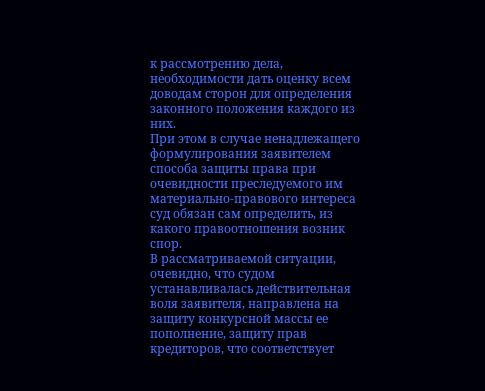к рассмотрению дела, необходимости дать оценку всем доводам сторон для определения законного положения каждого из них.
При этом в случае ненадлежащего формулирования заявителем способа защиты права при очевидности преследуемого им материально-правового интереса суд обязан сам определить, из какого правоотношения возник спор.
В рассматриваемой ситуации, очевидно, что судом устанавливалась действительная воля заявителя, направлена на защиту конкурсной массы ее пополнение, защиту прав кредиторов, что соответствует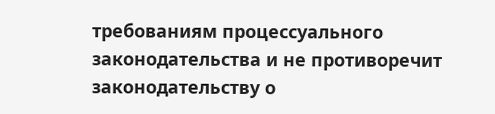требованиям процессуального законодательства и не противоречит законодательству о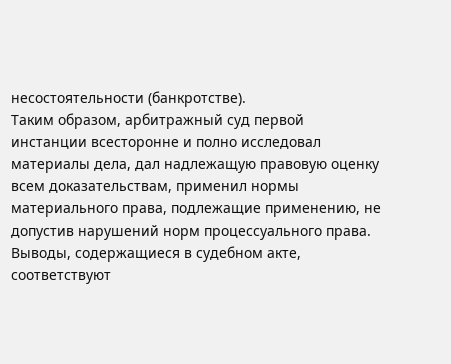несостоятельности (банкротстве).
Таким образом, арбитражный суд первой инстанции всесторонне и полно исследовал материалы дела, дал надлежащую правовую оценку всем доказательствам, применил нормы материального права, подлежащие применению, не допустив нарушений норм процессуального права. Выводы, содержащиеся в судебном акте, соответствуют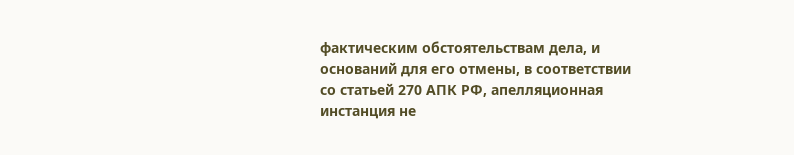фактическим обстоятельствам дела, и оснований для его отмены, в соответствии со статьей 270 АПК РФ, апелляционная инстанция не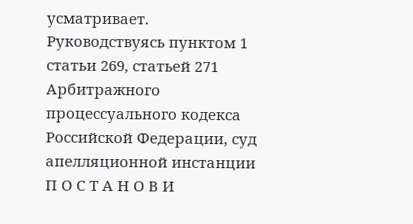усматривает.
Руководствуясь пунктом 1 статьи 269, статьей 271 Арбитражного процессуального кодекса Российской Федерации, суд апелляционной инстанции
П О С Т А Н О В И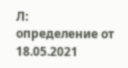Л:
определение от 18.05.2021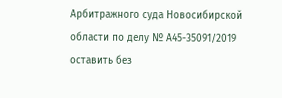Арбитражного суда Новосибирской области по делу № А45-35091/2019 оставить без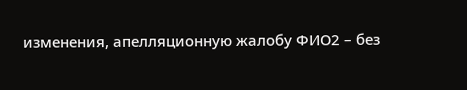изменения, апелляционную жалобу ФИО2 – без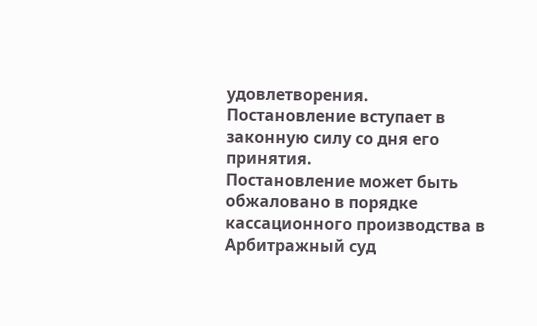удовлетворения.
Постановление вступает в законную силу со дня его принятия.
Постановление может быть обжаловано в порядке кассационного производства в Арбитражный суд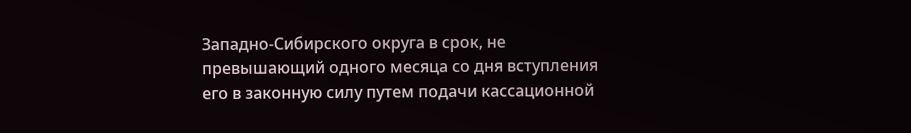Западно-Сибирского округа в срок, не превышающий одного месяца со дня вступления его в законную силу путем подачи кассационной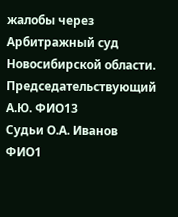жалобы через Арбитражный суд Новосибирской области.
Председательствующий А.Ю. ФИО13
Судьи О.А. Иванов
ФИО1